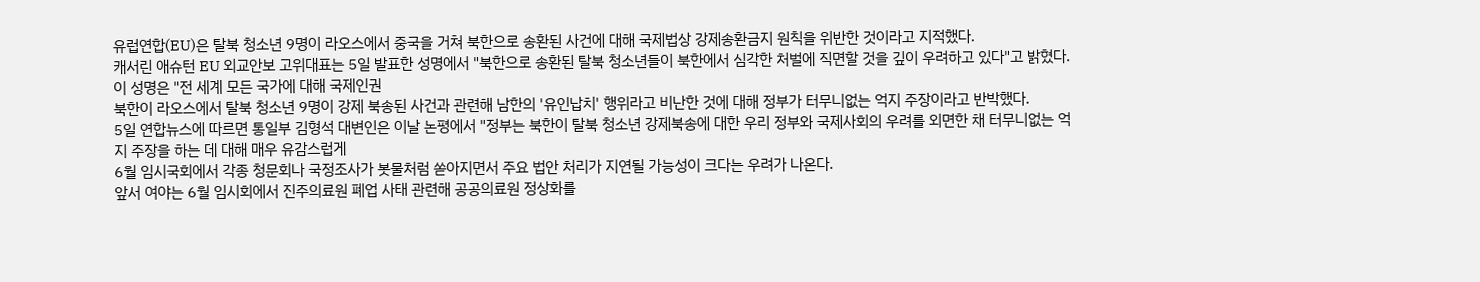유럽연합(EU)은 탈북 청소년 9명이 라오스에서 중국을 거쳐 북한으로 송환된 사건에 대해 국제법상 강제송환금지 원칙을 위반한 것이라고 지적했다.
캐서린 애슈턴 EU 외교안보 고위대표는 5일 발표한 성명에서 "북한으로 송환된 탈북 청소년들이 북한에서 심각한 처벌에 직면할 것을 깊이 우려하고 있다"고 밝혔다.
이 성명은 "전 세계 모든 국가에 대해 국제인권
북한이 라오스에서 탈북 청소년 9명이 강제 북송된 사건과 관련해 남한의 '유인납치' 행위라고 비난한 것에 대해 정부가 터무니없는 억지 주장이라고 반박했다.
5일 연합뉴스에 따르면 통일부 김형석 대변인은 이날 논평에서 "정부는 북한이 탈북 청소년 강제북송에 대한 우리 정부와 국제사회의 우려를 외면한 채 터무니없는 억지 주장을 하는 데 대해 매우 유감스럽게
6월 임시국회에서 각종 청문회나 국정조사가 봇물처럼 쏟아지면서 주요 법안 처리가 지연될 가능성이 크다는 우려가 나온다.
앞서 여야는 6월 임시회에서 진주의료원 폐업 사태 관련해 공공의료원 정상화를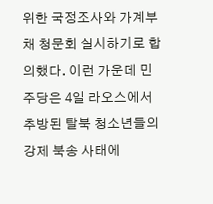위한 국정조사와 가계부채 청문회 실시하기로 합의했다. 이런 가운데 민주당은 4일 라오스에서 추방된 탈북 청소년들의 강제 북송 사태에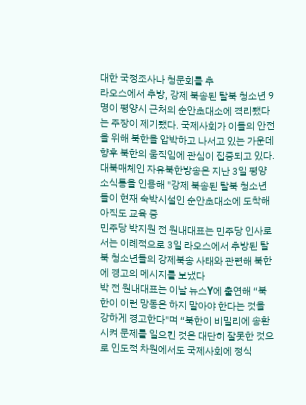대한 국정조사나 청문회를 추
라오스에서 추방, 강제 북송된 탈북 청소년 9명이 평양시 근처의 순안초대소에 격리됐다는 주장이 제기됐다. 국제사회가 이들의 안전을 위해 북한을 압박하고 나서고 있는 가운데 향후 북한의 움직임에 관심이 집중되고 있다.
대북매체인 자유북한방송은 지난 3일 평양 소식통을 인용해 "강제 북송된 탈북 청소년들이 현재 숙박시설인 순안초대소에 도착해 아직도 교육 중
민주당 박지원 전 원내대표는 민주당 인사로서는 이례적으로 3일 라오스에서 추방된 탈북 청소년들의 강제북송 사태와 관련해 북한에 경고의 메시지를 보냈다
박 전 원내대표는 이날 뉴스Y에 출연해 “북한이 이런 망동은 하지 말아야 한다는 것을 강하게 경고한다"며 “북한이 비밀리에 송환시켜 문제를 일으킨 것은 대단히 잘못한 것으로 인도적 차원에서도 국제사회에 정식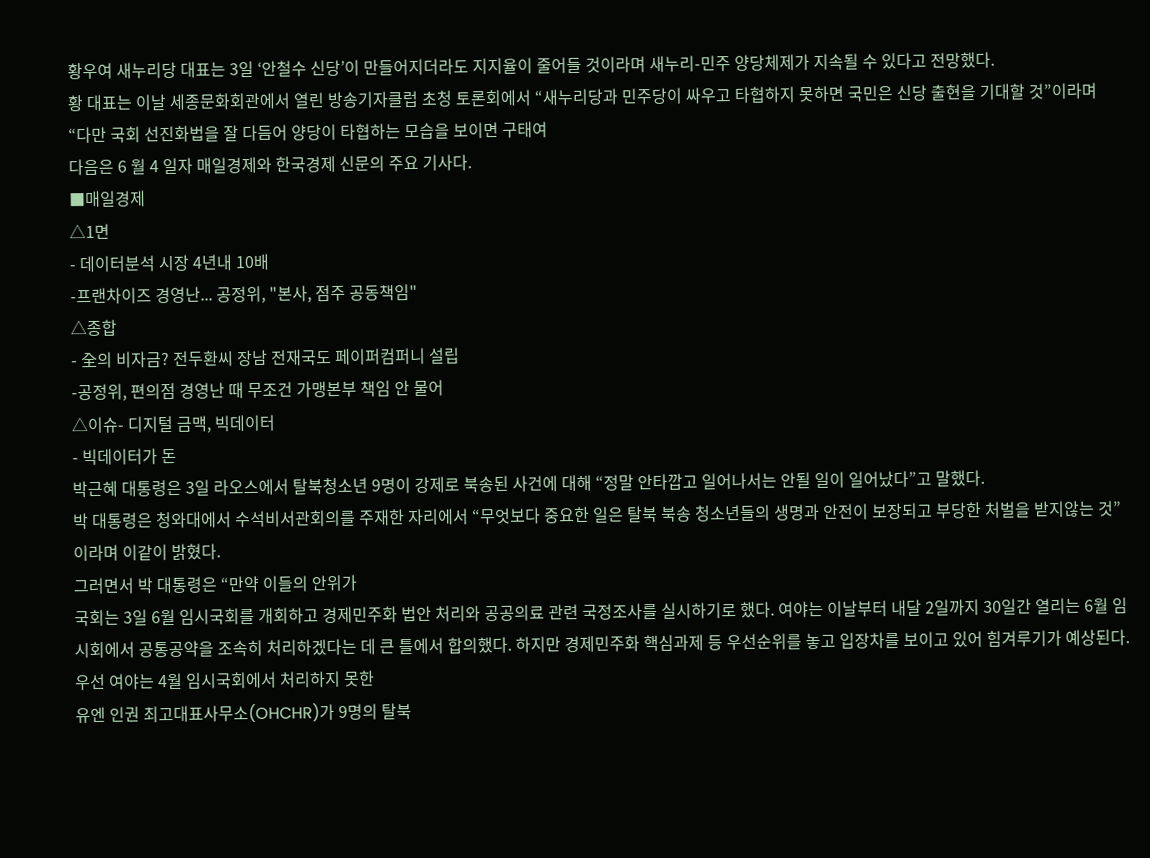황우여 새누리당 대표는 3일 ‘안철수 신당’이 만들어지더라도 지지율이 줄어들 것이라며 새누리-민주 양당체제가 지속될 수 있다고 전망했다.
황 대표는 이날 세종문화회관에서 열린 방송기자클럽 초청 토론회에서 “새누리당과 민주당이 싸우고 타협하지 못하면 국민은 신당 출현을 기대할 것”이라며 “다만 국회 선진화법을 잘 다듬어 양당이 타협하는 모습을 보이면 구태여
다음은 6 월 4 일자 매일경제와 한국경제 신문의 주요 기사다.
■매일경제
△1면
- 데이터분석 시장 4년내 10배
-프랜차이즈 경영난... 공정위, "본사, 점주 공동책임"
△종합
- 全의 비자금? 전두환씨 장남 전재국도 페이퍼컴퍼니 설립
-공정위, 편의점 경영난 때 무조건 가맹본부 책임 안 물어
△이슈- 디지털 금맥, 빅데이터
- 빅데이터가 돈
박근혜 대통령은 3일 라오스에서 탈북청소년 9명이 강제로 북송된 사건에 대해 “정말 안타깝고 일어나서는 안될 일이 일어났다”고 말했다.
박 대통령은 청와대에서 수석비서관회의를 주재한 자리에서 “무엇보다 중요한 일은 탈북 북송 청소년들의 생명과 안전이 보장되고 부당한 처벌을 받지않는 것”이라며 이같이 밝혔다.
그러면서 박 대통령은 “만약 이들의 안위가
국회는 3일 6월 임시국회를 개회하고 경제민주화 법안 처리와 공공의료 관련 국정조사를 실시하기로 했다. 여야는 이날부터 내달 2일까지 30일간 열리는 6월 임시회에서 공통공약을 조속히 처리하겠다는 데 큰 틀에서 합의했다. 하지만 경제민주화 핵심과제 등 우선순위를 놓고 입장차를 보이고 있어 힘겨루기가 예상된다.
우선 여야는 4월 임시국회에서 처리하지 못한
유엔 인권 최고대표사무소(OHCHR)가 9명의 탈북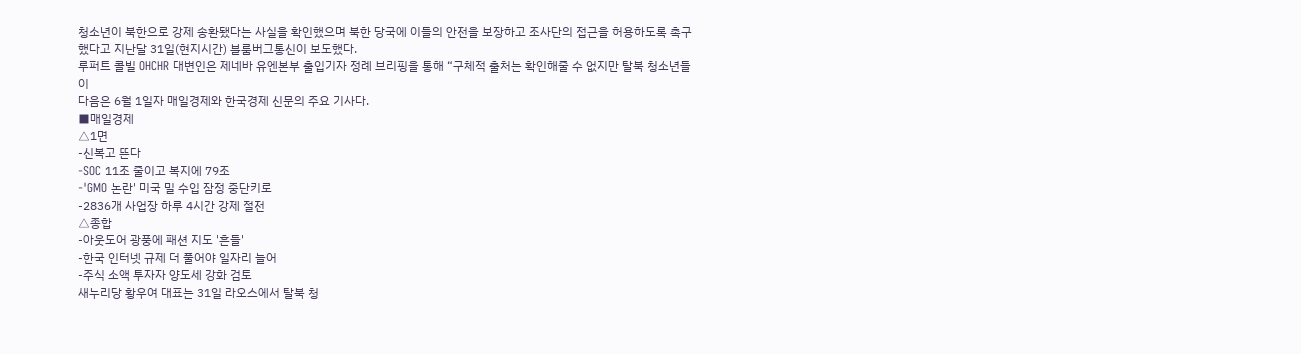청소년이 북한으로 강제 송환됐다는 사실을 확인했으며 북한 당국에 이들의 안전을 보장하고 조사단의 접근을 허용하도록 촉구했다고 지난달 31일(현지시간) 블룸버그통신이 보도했다.
루퍼트 콜빌 OHCHR 대변인은 제네바 유엔본부 출입기자 정례 브리핑을 통해 “구체적 출처는 확인해줄 수 없지만 탈북 청소년들이
다음은 6월 1일자 매일경제와 한국경제 신문의 주요 기사다.
■매일경제
△1면
-신복고 뜬다
-SOC 11조 줄이고 복지에 79조
-'GMO 논란' 미국 밀 수입 잠정 중단키로
-2836개 사업장 하루 4시간 강제 절전
△종합
-아웃도어 광풍에 패션 지도 '흔들'
-한국 인터넷 규제 더 풀어야 일자리 늘어
-주식 소액 투자자 양도세 강화 검토
새누리당 황우여 대표는 31일 라오스에서 탈북 청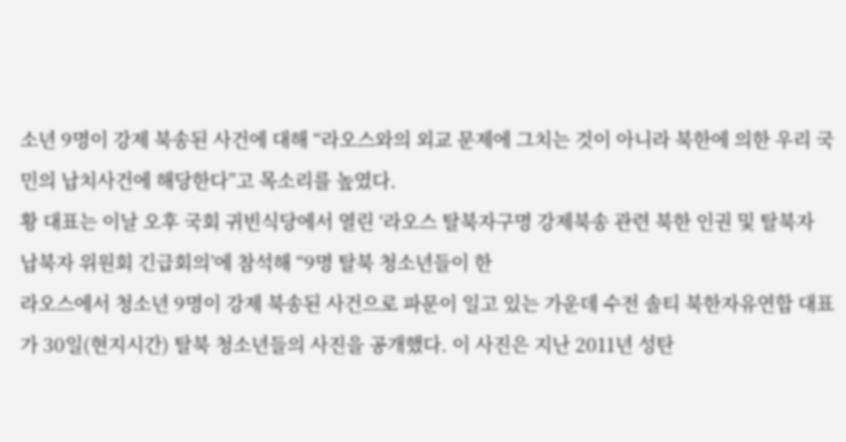소년 9명이 강제 북송된 사건에 대해 “라오스와의 외교 문제에 그치는 것이 아니라 북한에 의한 우리 국민의 납치사건에 해당한다”고 목소리를 높였다.
황 대표는 이날 오후 국회 귀빈식당에서 열린 ‘라오스 탈북자구명 강제북송 관련 북한 인권 및 탈북자 납북자 위원회 긴급회의’에 참석해 “9명 탈북 청소년들이 한
라오스에서 청소년 9명이 강제 북송된 사건으로 파문이 일고 있는 가운데 수전 솔티 북한자유연합 대표가 30일(현지시간) 탈북 청소년들의 사진을 공개했다. 이 사진은 지난 2011년 성탄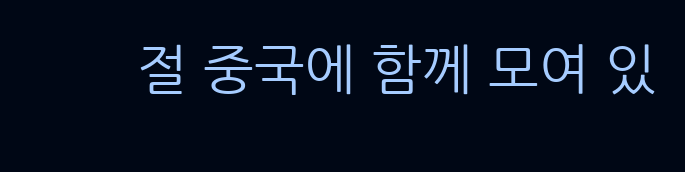절 중국에 함께 모여 있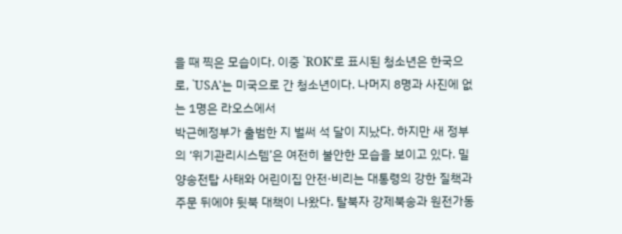을 때 찍은 모습이다. 이중 `ROK'로 표시된 청소년은 한국으로, `USA'는 미국으로 간 청소년이다. 나머지 8명과 사진에 없는 1명은 라오스에서
박근혜정부가 출범한 지 벌써 석 달이 지났다. 하지만 새 정부의 ‘위기관리시스템’은 여전히 불안한 모습을 보이고 있다. 밀양송전탑 사태와 어린이집 안전·비리는 대통령의 강한 질책과 주문 뒤에야 뒷북 대책이 나왔다. 탈북자 강제북송과 원전가동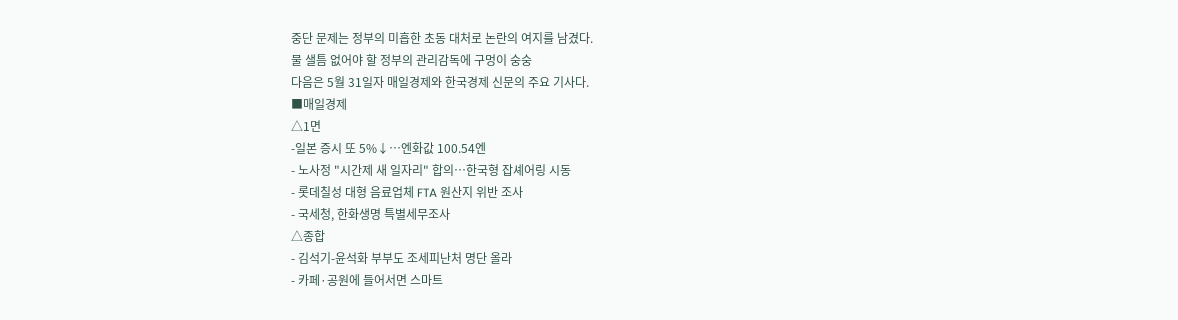중단 문제는 정부의 미흡한 초동 대처로 논란의 여지를 남겼다.
물 샐틈 없어야 할 정부의 관리감독에 구멍이 숭숭
다음은 5월 31일자 매일경제와 한국경제 신문의 주요 기사다.
■매일경제
△1면
-일본 증시 또 5%↓…엔화값 100.54엔
- 노사정 "시간제 새 일자리" 합의…한국형 잡셰어링 시동
- 롯데칠성 대형 음료업체 FTA 원산지 위반 조사
- 국세청, 한화생명 특별세무조사
△종합
- 김석기-윤석화 부부도 조세피난처 명단 올라
- 카페·공원에 들어서면 스마트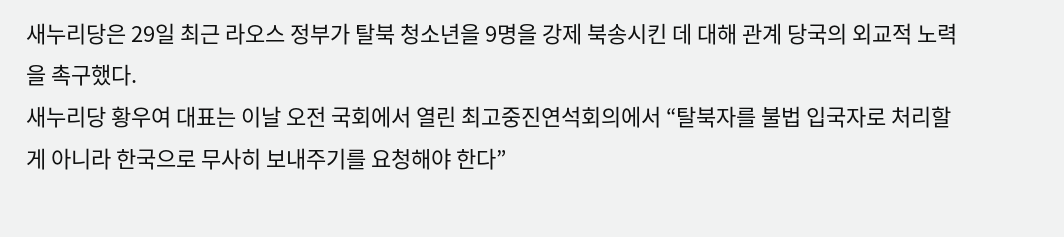새누리당은 29일 최근 라오스 정부가 탈북 청소년을 9명을 강제 북송시킨 데 대해 관계 당국의 외교적 노력을 촉구했다.
새누리당 황우여 대표는 이날 오전 국회에서 열린 최고중진연석회의에서 “탈북자를 불법 입국자로 처리할 게 아니라 한국으로 무사히 보내주기를 요청해야 한다”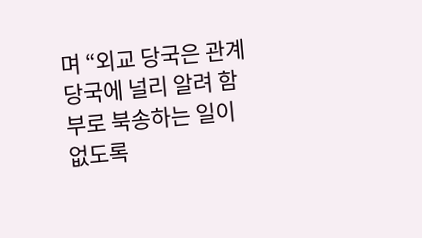며 “외교 당국은 관계 당국에 널리 알려 함부로 북송하는 일이 없도록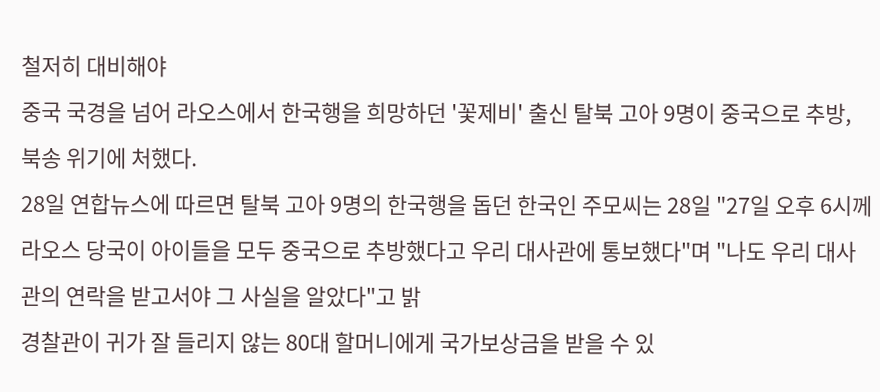철저히 대비해야
중국 국경을 넘어 라오스에서 한국행을 희망하던 '꽃제비' 출신 탈북 고아 9명이 중국으로 추방, 북송 위기에 처했다.
28일 연합뉴스에 따르면 탈북 고아 9명의 한국행을 돕던 한국인 주모씨는 28일 "27일 오후 6시께 라오스 당국이 아이들을 모두 중국으로 추방했다고 우리 대사관에 통보했다"며 "나도 우리 대사관의 연락을 받고서야 그 사실을 알았다"고 밝
경찰관이 귀가 잘 들리지 않는 80대 할머니에게 국가보상금을 받을 수 있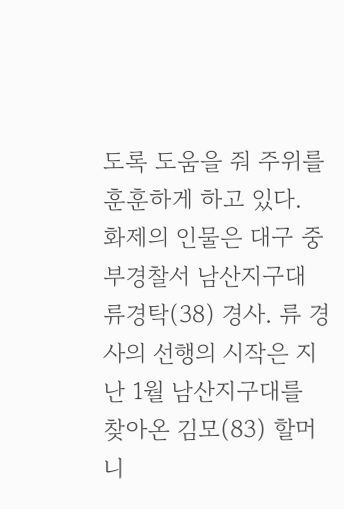도록 도움을 줘 주위를 훈훈하게 하고 있다.
화제의 인물은 대구 중부경찰서 남산지구대 류경탁(38) 경사. 류 경사의 선행의 시작은 지난 1월 남산지구대를 찾아온 김모(83) 할머니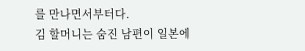를 만나면서부터다.
김 할머니는 숨진 남편이 일본에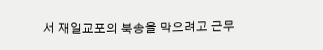서 재일교포의 북송을 막으려고 근무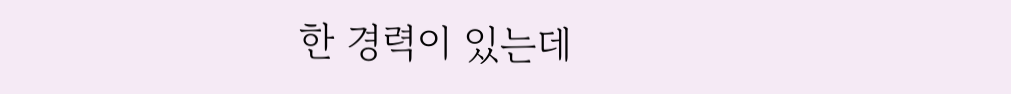한 경력이 있는데